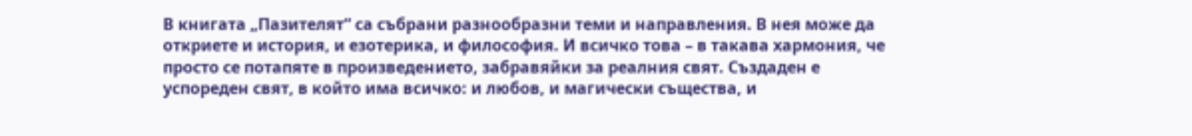В книгата „Пазителят“ са събрани разнообразни теми и направления. В нея може да откриете и история, и езотерика, и философия. И всичко това – в такава хармония, че просто се потапяте в произведението, забравяйки за реалния свят. Създаден е успореден свят, в който има всичко: и любов, и магически същества, и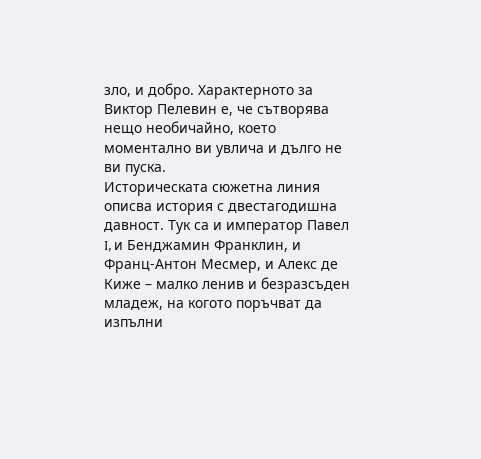зло, и добро. Характерното за Виктор Пелевин е, че сътворява нещо необичайно, което моментално ви увлича и дълго не ви пуска.
Историческата сюжетна линия описва история с двестагодишна давност. Тук са и император Павел I, и Бенджамин Франклин, и Франц-Антон Месмер, и Алекс де Киже – малко ленив и безразсъден младеж, на когото поръчват да изпълни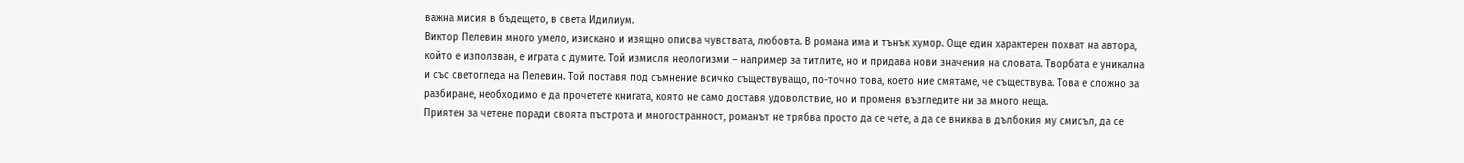важна мисия в бъдещето, в света Идилиум.
Виктор Пелевин много умело, изискано и изящно описва чувствата, любовта. В романа има и тънък хумор. Още един характерен похват на автора, който е използван, е играта с думите. Той измисля неологизми – например за титлите, но и придава нови значения на словата. Творбата е уникална и със светогледа на Пелевин. Той поставя под съмнение всичко съществуващо, по-точно това, което ние смятаме, че съществува. Това е сложно за разбиране, необходимо е да прочетете книгата, която не само доставя удоволствие, но и променя възгледите ни за много неща.
Приятен за четене поради своята пъстрота и многостранност, романът не трябва просто да се чете, а да се вниква в дълбокия му смисъл, да се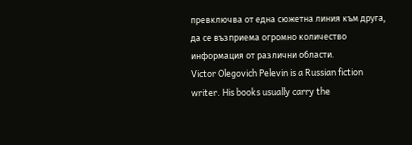превключва от една сюжетна линия към друга, да се възприема огромно количество информация от различни области.
Victor Olegovich Pelevin is a Russian fiction writer. His books usually carry the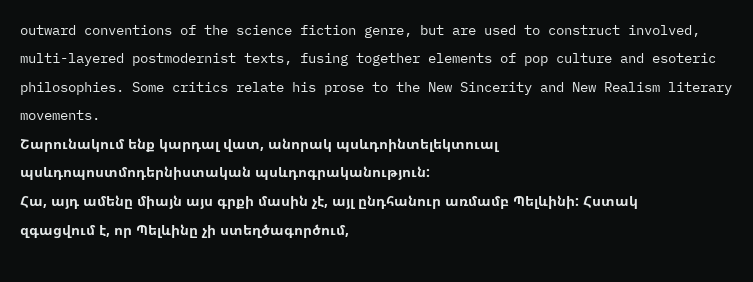outward conventions of the science fiction genre, but are used to construct involved, multi-layered postmodernist texts, fusing together elements of pop culture and esoteric philosophies. Some critics relate his prose to the New Sincerity and New Realism literary movements.
Շարունակում ենք կարդալ վատ, անորակ պսևդոինտելեկտուալ պսևդոպոստմոդերնիստական պսևդոգրականություն:
Հա, այդ ամենը միայն այս գրքի մասին չէ, այլ ընդհանուր առմամբ Պելևինի: Հստակ զգացվում է, որ Պելևինը չի ստեղծագործում,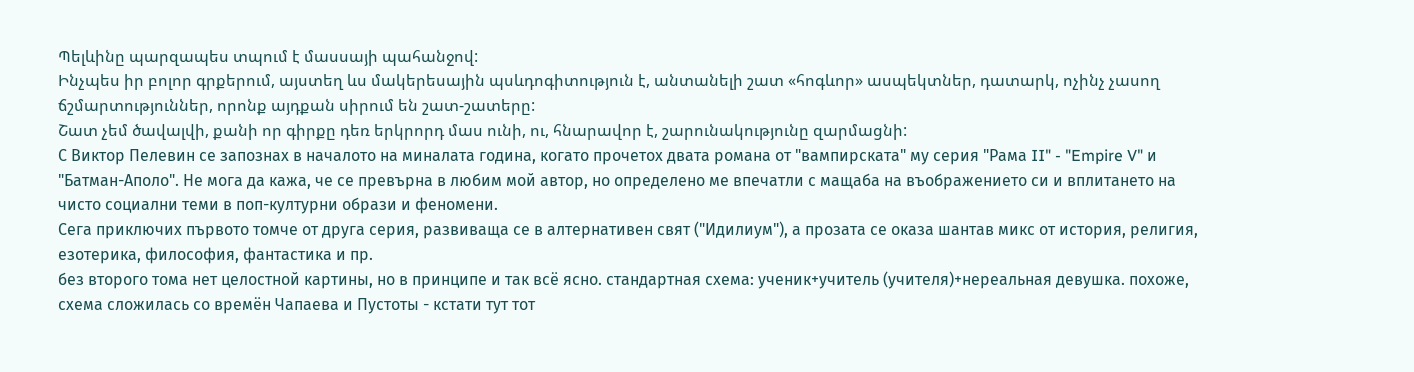Պելևինը պարզապես տպում է մասսայի պահանջով:
Ինչպես իր բոլոր գրքերում, այստեղ ևս մակերեսային պսևդոգիտություն է, անտանելի շատ «հոգևոր» ասպեկտներ, դատարկ, ոչինչ չասող ճշմարտություններ, որոնք այդքան սիրում են շատ-շատերը:
Շատ չեմ ծավալվի, քանի որ գիրքը դեռ երկրորդ մաս ունի, ու, հնարավոր է, շարունակությունը զարմացնի:
С Виктор Пелевин се запознах в началото на миналата година, когато прочетох двата романа от "вампирската" му серия "Рама II" - "Empire V" и "Батман-Аполо". Не мога да кажа, че се превърна в любим мой автор, но определено ме впечатли с мащаба на въображението си и вплитането на чисто социални теми в поп-културни образи и феномени.
Сега приключих първото томче от друга серия, развиваща се в алтернативен свят ("Идилиум"), а прозата се оказа шантав микс от история, религия, езотерика, философия, фантастика и пр.
без второго тома нет целостной картины, но в принципе и так всё ясно. стандартная схема: ученик+учитель (учителя)+нереальная девушка. похоже, схема сложилась со времён Чапаева и Пустоты - кстати тут тот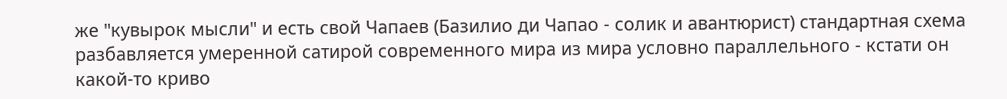же "кувырок мысли" и есть свой Чапаев (Базилио ди Чапао - солик и авантюрист) стандартная схема разбавляется умеренной сатирой современного мира из мира условно параллельного - кстати он какой-то криво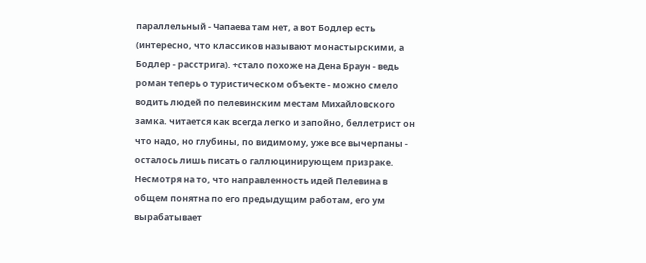параллельный - Чапаева там нет, а вот Бодлер есть (интересно, что классиков называют монастырскими, а Бодлер - расстрига). +стало похоже на Дена Браун - ведь роман теперь о туристическом объекте - можно смело водить людей по пелевинским местам Михайловского замка. читается как всегда легко и запойно, беллетрист он что надо, но глубины, по видимому, уже все вычерпаны - осталось лишь писать о галлюцинирующем призраке.
Несмотря на то, что направленность идей Пелевина в общем понятна по его предыдущим работам, его ум вырабатывает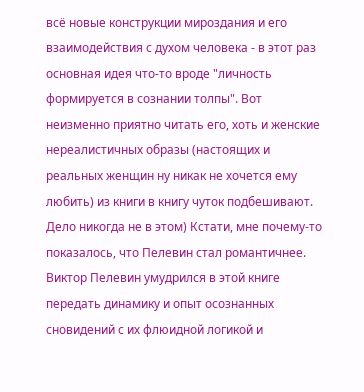всё новые конструкции мироздания и его взаимодействия с духом человека - в этот раз основная идея что-то вроде "личность формируется в сознании толпы". Вот неизменно приятно читать его, хоть и женские нереалистичных образы (настоящих и реальных женщин ну никак не хочется ему любить) из книги в книгу чуток подбешивают. Дело никогда не в этом) Кстати, мне почему-то показалось, что Пелевин стал романтичнее.
Виктор Пелевин умудрился в этой книге передать динамику и опыт осознанных сновидений с их флюидной логикой и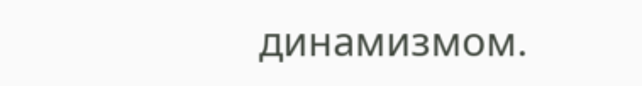динамизмом.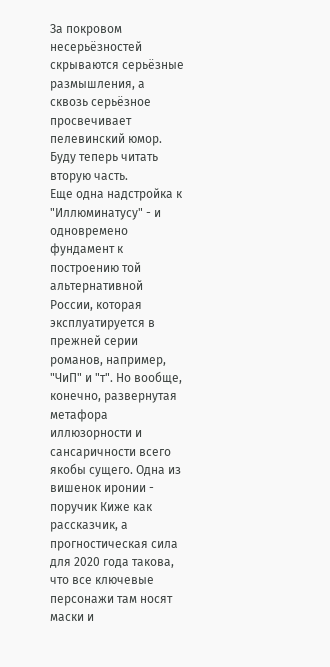За покровом несерьёзностей скрываются серьёзные размышления, а сквозь серьёзное просвечивает пелевинский юмор. Буду теперь читать вторую часть.
Еще одна надстройка к "Иллюминатусу" - и одновремено фундамент к построению той альтернативной России, которая эксплуатируется в прежней серии романов, например, "ЧиП" и "т". Но вообще, конечно, развернутая метафора иллюзорности и сансаричности всего якобы сущего. Одна из вишенок иронии - поручик Киже как рассказчик, а прогностическая сила для 2020 года такова, что все ключевые персонажи там носят маски и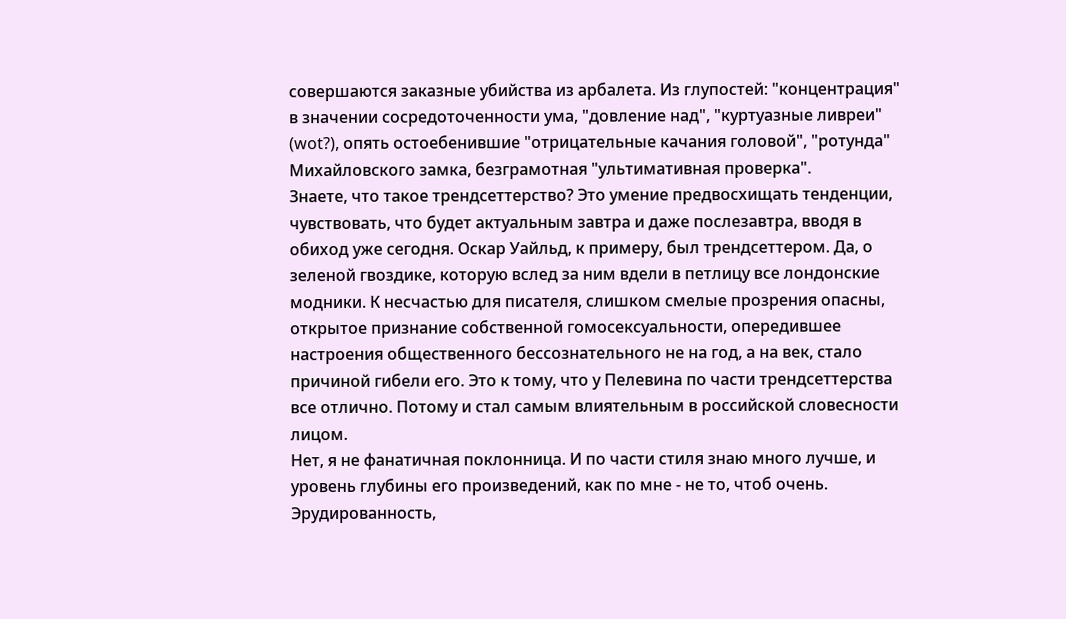совершаются заказные убийства из арбалета. Из глупостей: "концентрация" в значении сосредоточенности ума, "довление над", "куртуазные ливреи" (wot?), опять остоебенившие "отрицательные качания головой", "ротунда" Михайловского замка, безграмотная "ультимативная проверка".
Знаете, что такое трендсеттерство? Это умение предвосхищать тенденции, чувствовать, что будет актуальным завтра и даже послезавтра, вводя в обиход уже сегодня. Оскар Уайльд, к примеру, был трендсеттером. Да, о зеленой гвоздике, которую вслед за ним вдели в петлицу все лондонские модники. К несчастью для писателя, слишком смелые прозрения опасны, открытое признание собственной гомосексуальности, опередившее настроения общественного бессознательного не на год, а на век, стало причиной гибели его. Это к тому, что у Пелевина по части трендсеттерства все отлично. Потому и стал самым влиятельным в российской словесности лицом.
Нет, я не фанатичная поклонница. И по части стиля знаю много лучше, и уровень глубины его произведений, как по мне - не то, чтоб очень. Эрудированность,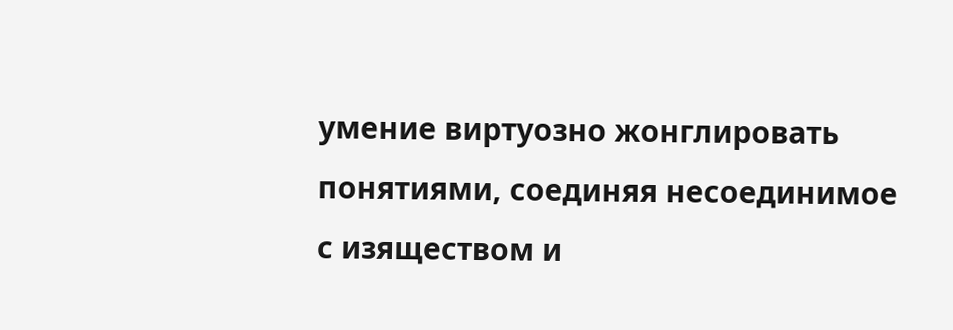умение виртуозно жонглировать понятиями, соединяя несоединимое с изяществом и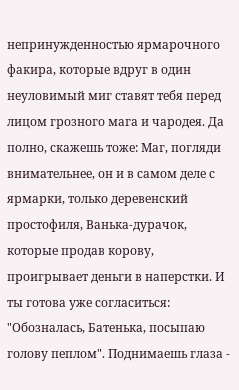непринужденностью ярмарочного факира, которые вдруг в один неуловимый миг ставят тебя перед лицом грозного мага и чародея. Да полно, скажешь тоже: Маг, погляди внимательнее, он и в самом деле с ярмарки, только деревенский простофиля, Ванька-дурачок, которые продав корову, проигрывает деньги в наперстки. И ты готова уже согласиться: "Обозналась, Батенька, посыпаю голову пеплом". Поднимаешь глаза -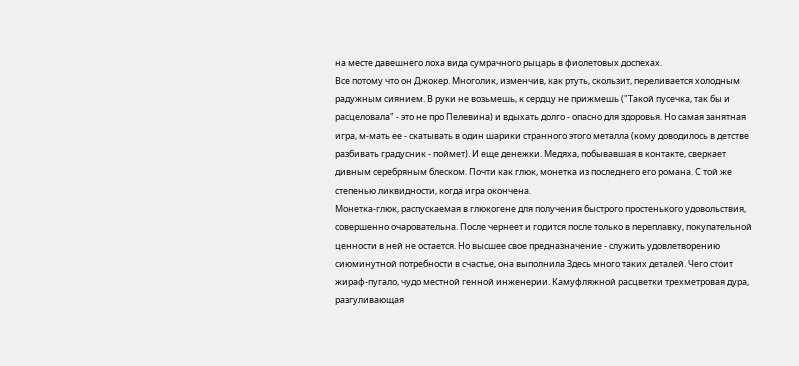на месте давешнего лоха вида сумрачного рыцарь в фиолетовых доспехах.
Все потому что он Джокер. Многолик, изменчив, как ртуть, скользит, переливается холодным радужным сиянием. В руки не возьмешь, к сердцу не прижмешь ("Такой пусечка, так бы и расцеловала" - это не про Пелевина) и вдыхать долго - опасно для здоровья. Но самая занятная игра, м-мать ее - скатывать в один шарики странного этого металла (кому доводилось в детстве разбивать градусник - поймет). И еще денежки. Медяха, побывавшая в контакте, сверкает дивным серебряным блеском. Почти как глюк, монетка из последнего его романа. С той же степенью ликвидности, когда игра окончена.
Монетка-глюк, распускаемая в глюкогене для получения быстрого простенького удовольствия, совершенно очаровательна. После чернеет и годится после только в переплавку, покупательной ценности в ней не остается. Но высшее свое предназначение - служить удовлетворению сиюминутной потребности в счастье, она выполнила Здесь много таких деталей. Чего стоит жираф-пугало, чудо местной генной инженерии. Камуфляжной расцветки трехметровая дура, разгуливающая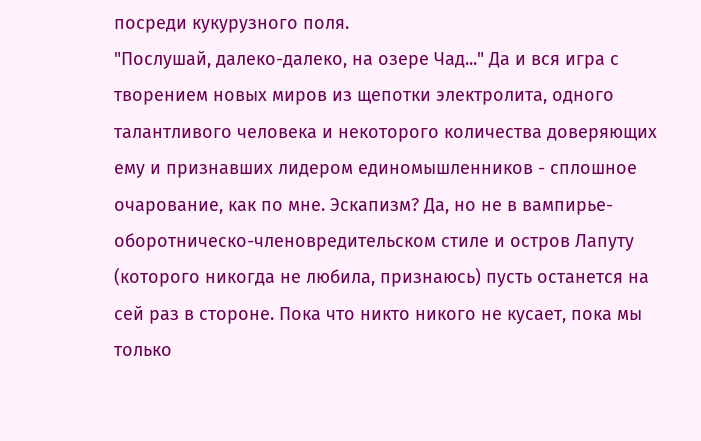посреди кукурузного поля.
"Послушай, далеко-далеко, на озере Чад..." Да и вся игра с творением новых миров из щепотки электролита, одного талантливого человека и некоторого количества доверяющих ему и признавших лидером единомышленников - сплошное очарование, как по мне. Эскапизм? Да, но не в вампирье-оборотническо-членовредительском стиле и остров Лапуту (которого никогда не любила, признаюсь) пусть останется на сей раз в стороне. Пока что никто никого не кусает, пока мы только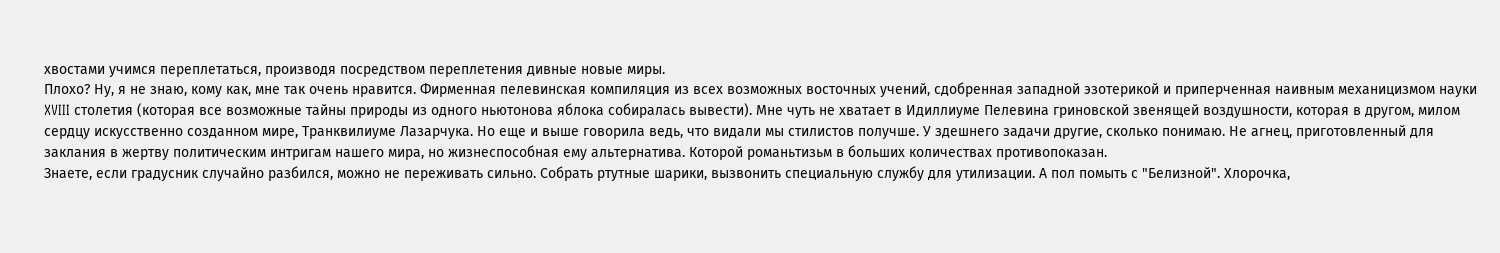хвостами учимся переплетаться, производя посредством переплетения дивные новые миры.
Плохо? Ну, я не знаю, кому как, мне так очень нравится. Фирменная пелевинская компиляция из всех возможных восточных учений, сдобренная западной эзотерикой и приперченная наивным механицизмом науки XVIII столетия (которая все возможные тайны природы из одного ньютонова яблока собиралась вывести). Мне чуть не хватает в Идиллиуме Пелевина гриновской звенящей воздушности, которая в другом, милом сердцу искусственно созданном мире, Транквилиуме Лазарчука. Но еще и выше говорила ведь, что видали мы стилистов получше. У здешнего задачи другие, сколько понимаю. Не агнец, приготовленный для заклания в жертву политическим интригам нашего мира, но жизнеспособная ему альтернатива. Которой романьтизьм в больших количествах противопоказан.
Знаете, если градусник случайно разбился, можно не переживать сильно. Собрать ртутные шарики, вызвонить специальную службу для утилизации. А пол помыть с "Белизной". Хлорочка,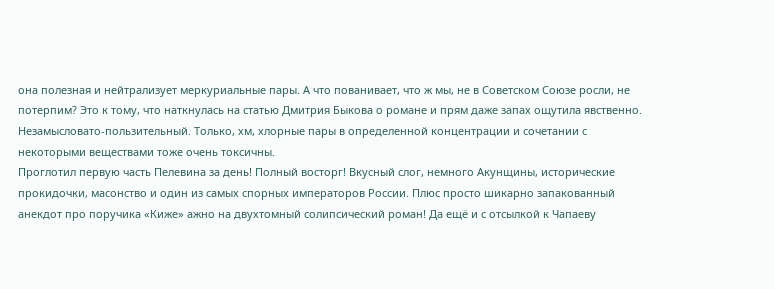она полезная и нейтрализует меркуриальные пары. А что пованивает, что ж мы, не в Советском Союзе росли, не потерпим? Это к тому, что наткнулась на статью Дмитрия Быкова о романе и прям даже запах ощутила явственно. Незамысловато-пользительный. Только, хм, хлорные пары в определенной концентрации и сочетании с некоторыми веществами тоже очень токсичны.
Проглотил первую часть Пелевина за день! Полный восторг! Вкусный слог, немного Акунщины, исторические прокидочки, масонство и один из самых спорных императоров России. Плюс просто шикарно запакованный анекдот про поручика «Киже» ажно на двухтомный солипсический роман! Да ещё и с отсылкой к Чапаеву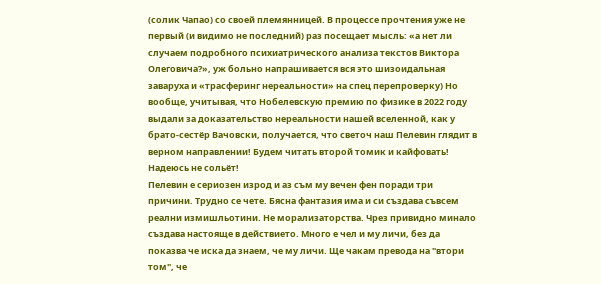(солик Чапао) со своей племянницей. В процессе прочтения уже не первый (и видимо не последний) раз посещает мысль: «а нет ли случаем подробного психиатрического анализа текстов Виктора Олеговича?», уж больно напрашивается вся это шизоидальная заваруха и «трасферинг нереальности» на спец перепроверку) Но вообще, учитывая, что Нобелевскую премию по физике в 2022 году выдали за доказательство нереальности нашей вселенной, как у брато-сестёр Вачовски, получается, что светоч наш Пелевин глядит в верном направлении! Будем читать второй томик и кайфовать! Надеюсь не сольёт!
Пелевин е сериозен изрод и аз съм му вечен фен поради три причини. Трудно се чете. Бясна фантазия има и си създава съвсем реални измишльотини. Не морализаторства. Чрез привидно минало създава настояще в действието. Много е чел и му личи, без да показва че иска да знаем, че му личи. Ще чакам превода на "втори том", че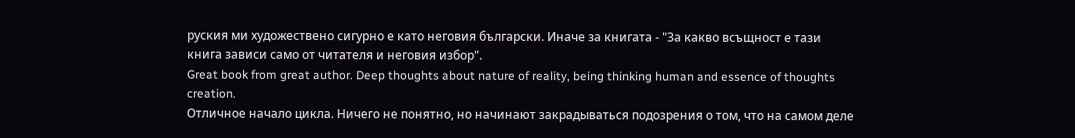руския ми художествено сигурно е като неговия български. Иначе за книгата - "За какво всъщност е тази книга зависи само от читателя и неговия избор".
Great book from great author. Deep thoughts about nature of reality, being thinking human and essence of thoughts creation.
Отличное начало цикла. Ничего не понятно, но начинают закрадываться подозрения о том, что на самом деле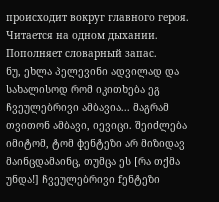происходит вокруг главного героя. Читается на одном дыхании. Пополняет словарный запас.
ნუ, ეხლა პელევინი ადვილად და სახალისოდ რომ იკითხება ეგ ჩვეულებრივი ამბავია... მაგრამ თვითონ ამბავი, იევიცი. შეიძლება იმიტომ, ტომ фენტეზი არ მიზიდავ მაინცდამაინც, თუმცა ეს [რა თქმა უნდა!] ჩვეულებრივი fენტეზი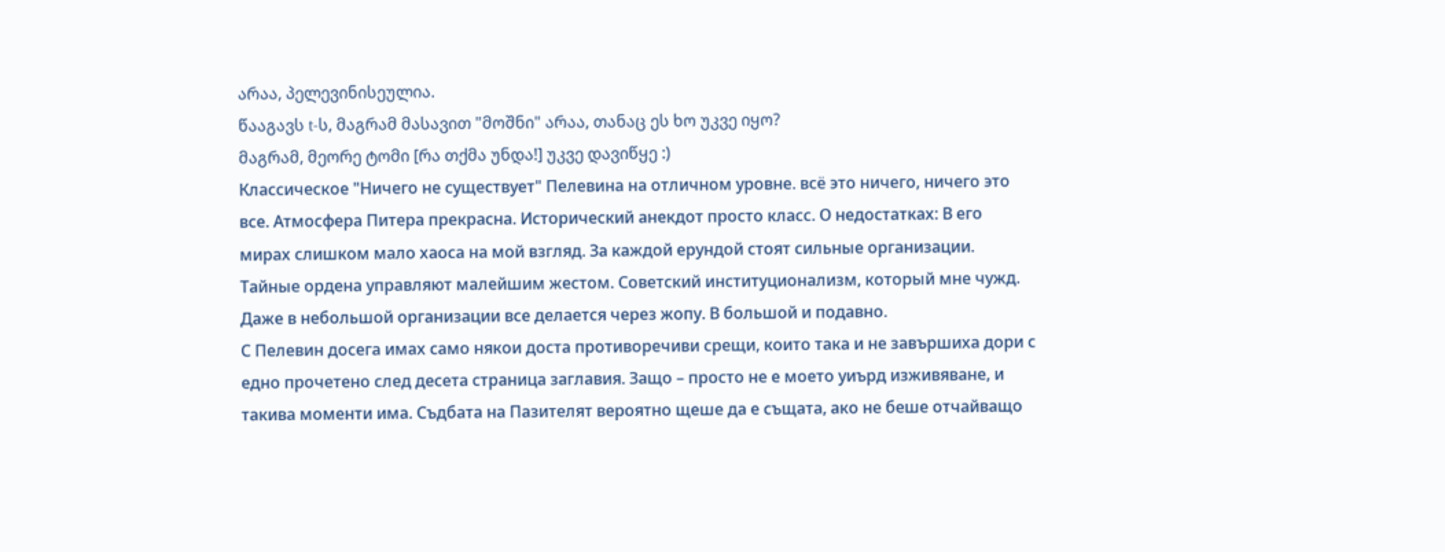არაა, პელევინისეულია.
წააგავს t-ს, მაგრამ მასავით "მოშნი" არაა, თანაც ეს ხო უკვე იყო?
მაგრამ, მეორე ტომი [რა თქმა უნდა!] უკვე დავიწყე :)
Классическое "Ничего не существует" Пелевина на отличном уровне. всё это ничего, ничего это все. Атмосфера Питера прекрасна. Исторический анекдот просто класс. О недостатках: В его мирах слишком мало хаоса на мой взгляд. За каждой ерундой стоят сильные организации. Тайные ордена управляют малейшим жестом. Советский институционализм, который мне чужд. Даже в небольшой организации все делается через жопу. В большой и подавно.
С Пелевин досега имах само някои доста противоречиви срещи, които така и не завършиха дори с едно прочетено след десета страница заглавия. Защо – просто не е моето уиърд изживяване, и такива моменти има. Съдбата на Пазителят вероятно щеше да е същата, ако не беше отчайващо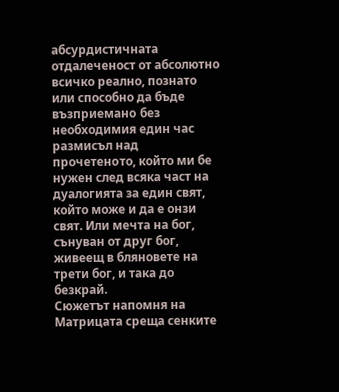абсурдистичната отдалеченост от абсолютно всичко реално, познато или способно да бъде възприеманo без необходимия един час размисъл над прочетенoто, който ми бе нужен след всяка част на дуалогията за един свят, който може и да е онзи свят. Или мечта на бог, сънуван от друг бог, живеещ в бляновете на трети бог, и така до безкрай.
Сюжетът напомня на Матрицата среща сенките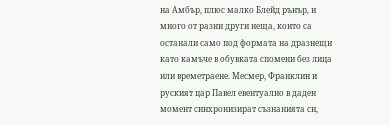на Амбър, плюс малко Блейд рънър, и много от разни други неща, които са останали само под формата на дразнещи като камъче в обувката спомени без лица или времетраене. Месмер, Франклин и руският цар Павел евентуално в даден момент синхронизират съзнанията си,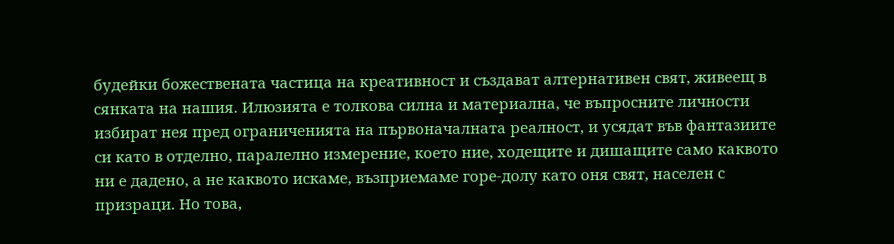будейки божествената частица на креативност и създават алтернативен свят, живеещ в сянката на нашия. Илюзията е толкова силна и материална, че въпросните личности избират нея пред ограниченията на първоначалната реалност, и усядат във фантазиите си като в отделно, паралелно измерение, което ние, ходещите и дишащите само каквото ни е дадено, а не каквото искаме, възприемаме горе-долу като оня свят, населен с призраци. Но това,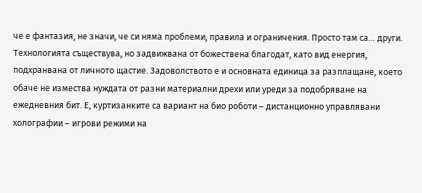че е фантазия, не значи, че си няма проблеми, правила и ограничения. Просто там са… други.
Технологията съществува, но задвижвана от божествена благодат, като вид енергия, подхранвана от личното щастие. Задоволството е и основната единица за разплащане, което обаче не измества нуждата от разни материални дрехи или уреди за подобряване на ежедневния бит. Е, куртизанките са вариант на био роботи – дистанционно управлявани холографии – игрови режими на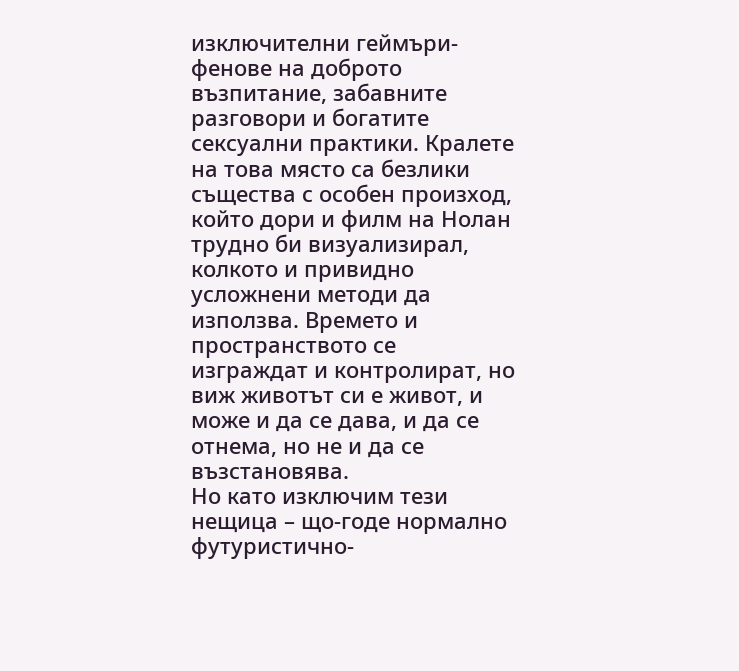изключителни геймъри-фенове на доброто възпитание, забавните разговори и богатите сексуални практики. Кралете на това място са безлики същества с особен произход, който дори и филм на Нолан трудно би визуализирал, колкото и привидно усложнени методи да използва. Времето и пространството се изграждат и контролират, но виж животът си е живот, и може и да се дава, и да се отнема, но не и да се възстановява.
Но като изключим тези нещица – що-годе нормално футуристично-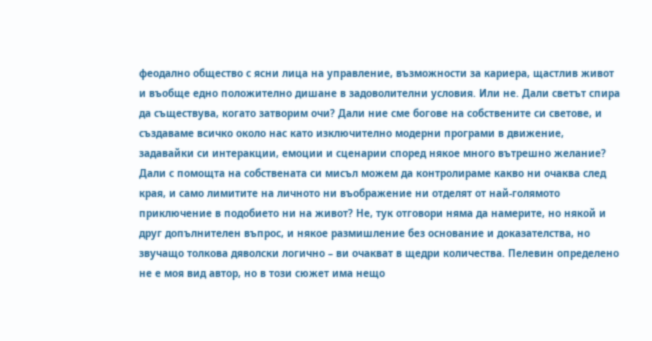феодално общество с ясни лица на управление, възможности за кариера, щастлив живот и въобще едно положително дишане в задоволителни условия. Или не. Дали светът спира да съществува, когато затворим очи? Дали ние сме богове на собствените си светове, и създаваме всичко около нас като изключително модерни програми в движение, задавайки си интеракции, емоции и сценарии според някое много вътрешно желание? Дали с помощта на собствената си мисъл можем да контролираме какво ни очаква след края, и само лимитите на личното ни въображение ни отделят от най-голямото приключение в подобието ни на живот? Не, тук отговори няма да намерите, но някой и друг допълнителен въпрос, и някое размишление без основание и доказателства, но звучащо толкова дяволски логично – ви очакват в щедри количества. Пелевин определено не е моя вид автор, но в този сюжет има нещо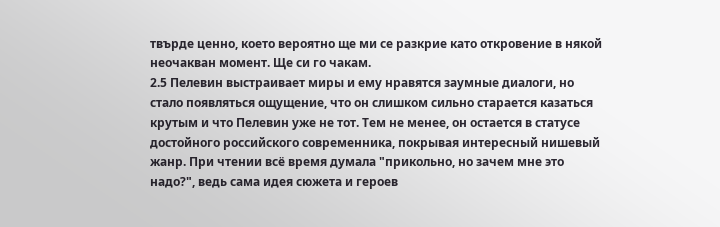твърде ценно, което вероятно ще ми се разкрие като откровение в някой неочакван момент. Ще си го чакам.
2.5 Пелевин выстраивает миры и ему нравятся заумные диалоги, но стало появляться ощущение, что он слишком сильно старается казаться крутым и что Пелевин уже не тот. Тем не менее, он остается в статусе достойного российского современника, покрывая интересный нишевый жанр. При чтении всё время думала "прикольно, но зачем мне это надо?", ведь сама идея сюжета и героев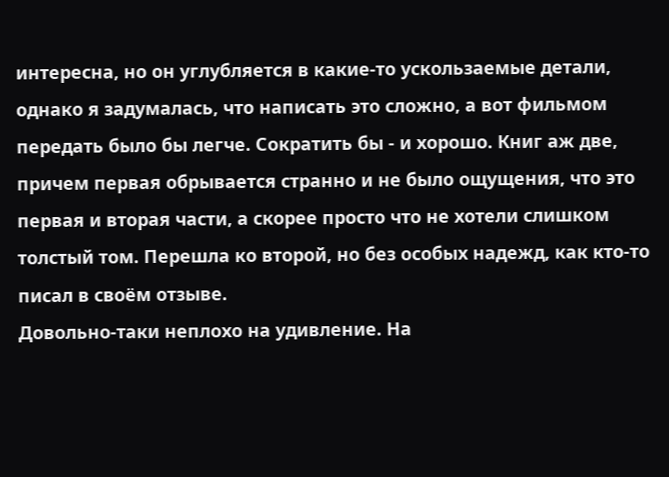интересна, но он углубляется в какие-то ускользаемые детали, однако я задумалась, что написать это сложно, а вот фильмом передать было бы легче. Сократить бы - и хорошо. Книг аж две, причем первая обрывается странно и не было ощущения, что это первая и вторая части, а скорее просто что не хотели слишком толстый том. Перешла ко второй, но без особых надежд, как кто-то писал в своём отзыве.
Довольно-таки неплохо на удивление. На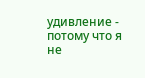удивление - потому что я не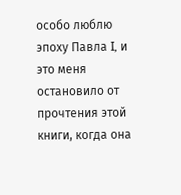особо люблю эпоху Павла I, и это меня остановило от прочтения этой книги, когда она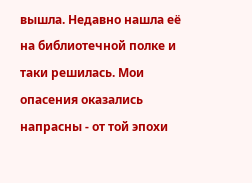вышла. Недавно нашла её на библиотечной полке и таки решилась. Мои опасения оказались напрасны - от той эпохи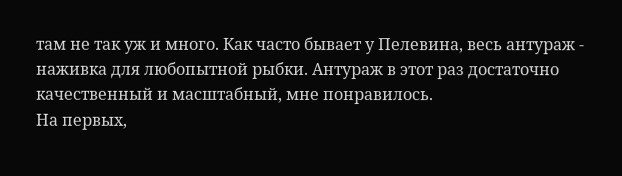там не так уж и много. Как часто бывает у Пелевина, весь антураж - наживка для любопытной рыбки. Антураж в этот раз достаточно качественный и масштабный, мне понравилось.
На первых,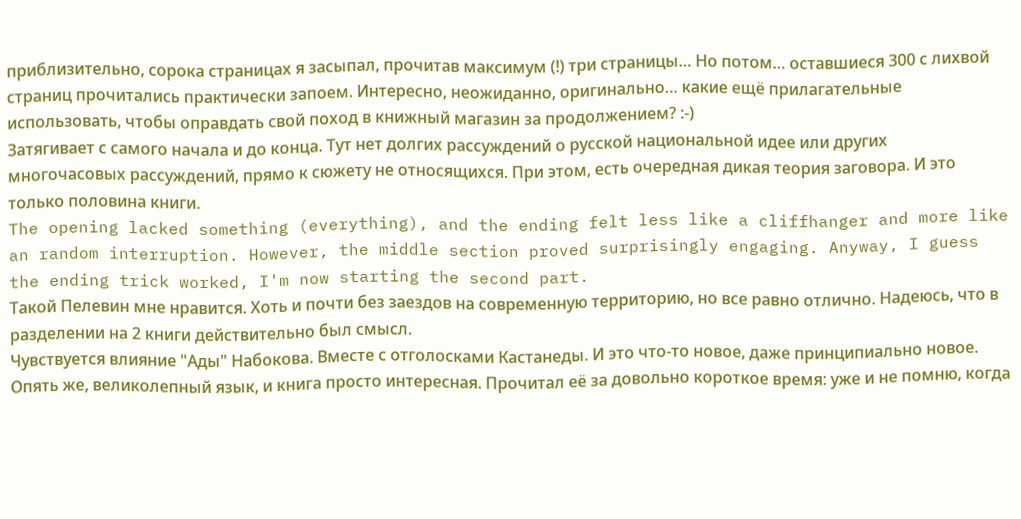приблизительно, сорока страницах я засыпал, прочитав максимум (!) три страницы… Но потом… оставшиеся 300 с лихвой страниц прочитались практически запоем. Интересно, неожиданно, оригинально… какие ещё прилагательные использовать, чтобы оправдать свой поход в книжный магазин за продолжением? :-)
Затягивает с самого начала и до конца. Тут нет долгих рассуждений о русской национальной идее или других многочасовых рассуждений, прямо к сюжету не относящихся. При этом, есть очередная дикая теория заговора. И это только половина книги.
The opening lacked something (everything), and the ending felt less like a cliffhanger and more like an random interruption. However, the middle section proved surprisingly engaging. Anyway, I guess the ending trick worked, I'm now starting the second part.
Такой Пелевин мне нравится. Хоть и почти без заездов на современную территорию, но все равно отлично. Надеюсь, что в разделении на 2 книги действительно был смысл.
Чувствуется влияние "Ады" Набокова. Вместе с отголосками Кастанеды. И это что-то новое, даже принципиально новое.
Опять же, великолепный язык, и книга просто интересная. Прочитал её за довольно короткое время: уже и не помню, когда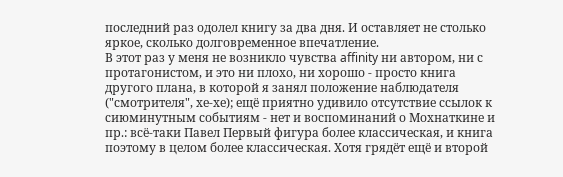последний раз одолел книгу за два дня. И оставляет не столько яркое, сколько долговременное впечатление.
В этот раз у меня не возникло чувства affinity ни автором, ни с протагонистом, и это ни плохо, ни хорошо - просто книга другого плана, в которой я занял положение наблюдателя ("смотрителя", хе-хе); ещё приятно удивило отсутствие ссылок к сиюминутным событиям - нет и воспоминаний о Мохнаткине и пр.: всё-таки Павел Первый фигура более классическая, и книга поэтому в целом более классическая. Хотя грядёт ещё и второй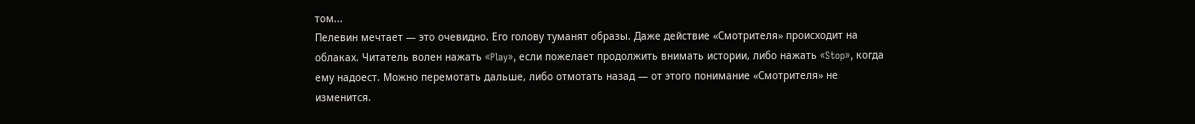том...
Пелевин мечтает — это очевидно. Его голову туманят образы. Даже действие «Смотрителя» происходит на облаках. Читатель волен нажать «Play», если пожелает продолжить внимать истории, либо нажать «Stop», когда ему надоест. Можно перемотать дальше, либо отмотать назад — от этого понимание «Смотрителя» не изменится.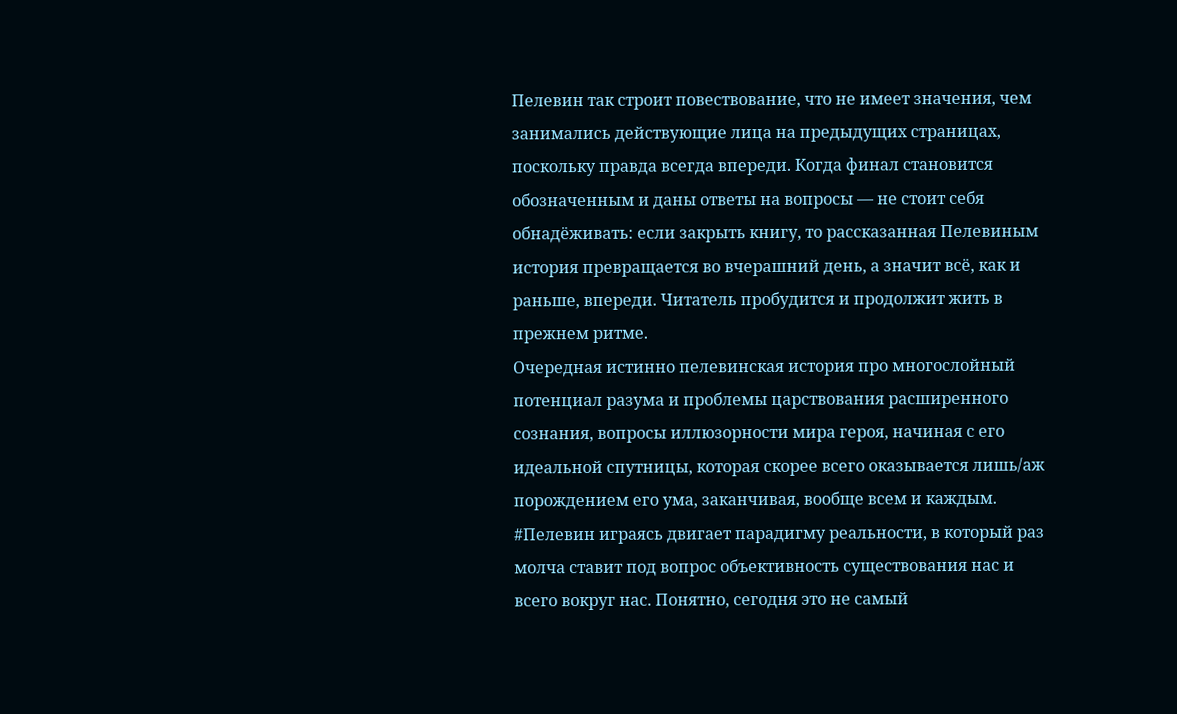Пелевин так строит повествование, что не имеет значения, чем занимались действующие лица на предыдущих страницах, поскольку правда всегда впереди. Когда финал становится обозначенным и даны ответы на вопросы — не стоит себя обнадёживать: если закрыть книгу, то рассказанная Пелевиным история превращается во вчерашний день, а значит всё, как и раньше, впереди. Читатель пробудится и продолжит жить в прежнем ритме.
Очередная истинно пелевинская история про многослойный потенциал разума и проблемы царствования расширенного сознания, вопросы иллюзорности мира героя, начиная с его идеальной спутницы, которая скорее всего оказывается лишь/аж порождением его ума, заканчивая, вообще всем и каждым.
#Пелевин играясь двигает парадигму реальности, в который раз молча ставит под вопрос объективность существования нас и всего вокруг нас. Понятно, сегодня это не самый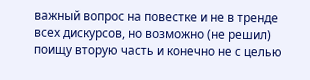важный вопрос на повестке и не в тренде всех дискурсов, но возможно (не решил) поищу вторую часть и конечно не с целью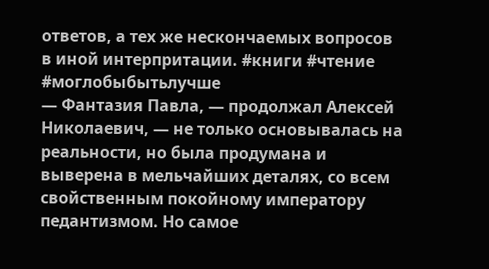ответов, а тех же нескончаемых вопросов в иной интерпритации. #книги #чтение #моглобыбытьлучше
— Фантазия Павла, — продолжал Алексей Николаевич, — не только основывалась на реальности, но была продумана и выверена в мельчайших деталях, со всем свойственным покойному императору педантизмом. Но самое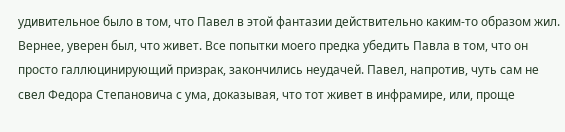удивительное было в том, что Павел в этой фантазии действительно каким-то образом жил. Вернее, уверен был, что живет. Все попытки моего предка убедить Павла в том, что он просто галлюцинирующий призрак, закончились неудачей. Павел, напротив, чуть сам не свел Федора Степановича с ума, доказывая, что тот живет в инфрамире, или, проще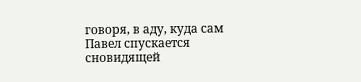говоря, в аду, куда сам Павел спускается сновидящей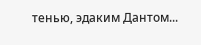тенью, эдаким Дантом...